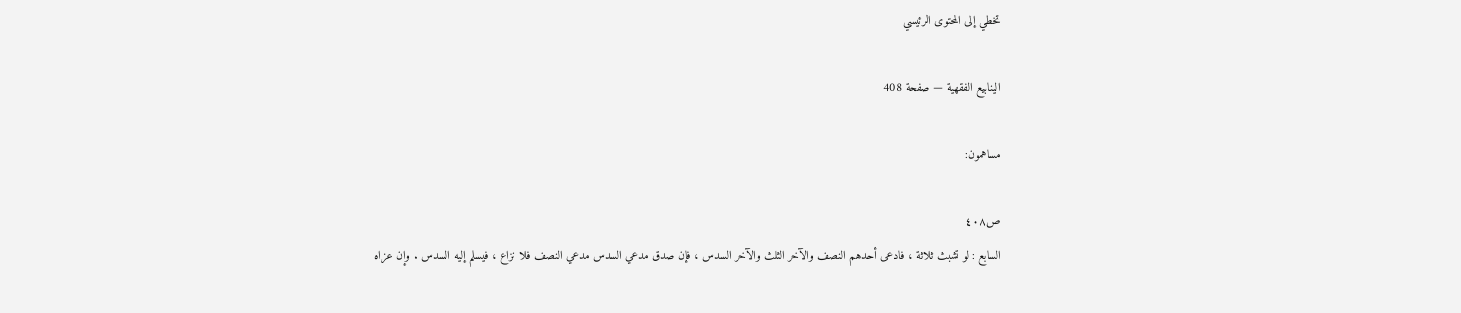تخطي إلى المحتوى الرئيسي

الينابيع الفقهية — صفحة 408

مساهمون:

ص٤٠٨
السابع : لو تشبث ثلاثة ، فادعى أحدهم النصف والآخر الثلث والآخر السدس ، فإن صدق مدعي السدس مدعي النصف فلا نزاع ، فيسلم إليه السدس . وإن عزاه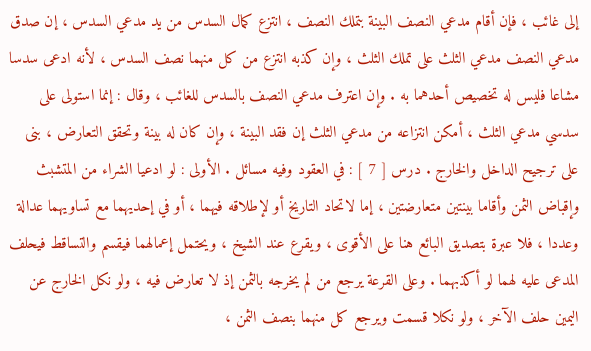إلى غائب ، فإن أقام مدعي النصف البينة بتملك النصف ، انتزع كمال السدس من يد مدعي السدس ، إن صدق مدعي النصف مدعي الثلث على تملك الثلث ، وإن كذبه انتزع من كل منهما نصف السدس ، لأنه ادعى سدسا مشاعا فليس له تخصيص أحدهما به . وإن اعترف مدعي النصف بالسدس للغائب ، وقال : إنما استولى على سدسي مدعي الثلث ، أمكن انتزاعه من مدعي الثلث إن فقد البينة ، وإن كان له بينة وتحقق التعارض ، بنى على ترجيح الداخل والخارج . درس [ 7 ] : في العقود وفيه مسائل . الأولى : لو ادعيا الشراء من المتشبث وإقباض الثمن وأقاما بينتين متعارضتين ، إما لاتحاد التاريخ أو لإطلاقه فيهما ، أو في إحديهما مع تساويهما عدالة وعددا ، فلا عبرة بتصديق البائع هنا على الأقوى ، ويقرع عند الشيخ ، ويحتمل إعمالهما فيقسم والتساقط فيحلف المدعى عليه لهما لو أكذبهما . وعلى القرعة يرجع من لم يخرجه بالثمن إذ لا تعارض فيه ، ولو نكل الخارج عن اليمين حلف الآخر ، ولو نكلا قسمت ويرجع كل منهما بنصف الثمن ،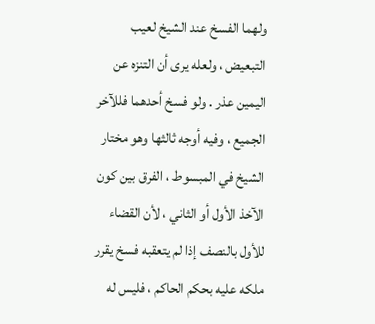ولهما الفسخ عند الشيخ لعيب التبعيض ، ولعله يرى أن التنزه عن اليمين عذر . ولو فسخ أحدهما فللآخر الجميع ، وفيه أوجه ثالثها وهو مختار الشيخ في المبسوط ، الفرق بين كون الآخذ الأول أو الثاني ، لأن القضاء للأول بالنصف إذا لم يتعقبه فسخ يقرر ملكه عليه بحكم الحاكم ، فليس له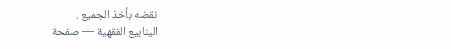نقضه بأخذ الجميع .
الينابيع الفقهية — صفحة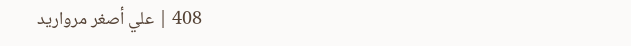408 | علي أصغر مرواريد